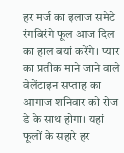हर मर्ज का इलाज समेटे रंगबिरंगे फूल आज दिल का हाल बयां करेंगे। प्यार का प्रतीक माने जाने वाले वेलेंटाइन सप्ताह का आगाज शनिवार को रोज डे के साथ होगा। यहां फूलों के सहारे हर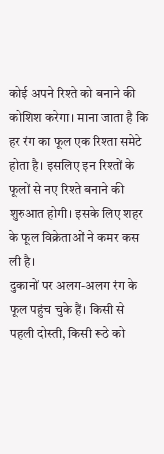कोई अपने रिश्ते को बनाने की कोशिश करेगा। माना जाता है कि हर रंग का फूल एक रिश्ता समेटे होता है। इसलिए इन रिश्तों के फूलों से नए रिश्ते बनाने की शुरुआत होगी। इसके लिए शहर के फूल विक्रेताओं ने कमर कस ली है।
दुकानों पर अलग-अलग रंग के फूल पहुंच चुके हैं। किसी से पहली दोस्ती, किसी रूठे को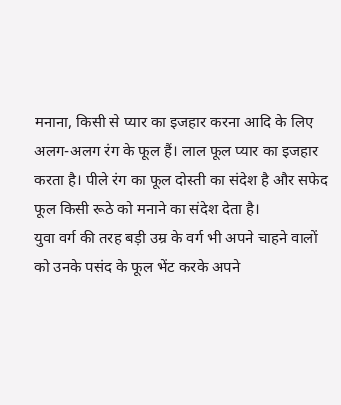मनाना, किसी से प्यार का इजहार करना आदि के लिए अलग-अलग रंग के फूल हैं। लाल फूल प्यार का इजहार करता है। पीले रंग का फूल दोस्ती का संदेश है और सफेद फूल किसी रूठे को मनाने का संदेश देता है।
युवा वर्ग की तरह बड़ी उम्र के वर्ग भी अपने चाहने वालों को उनके पसंद के फूल भेंट करके अपने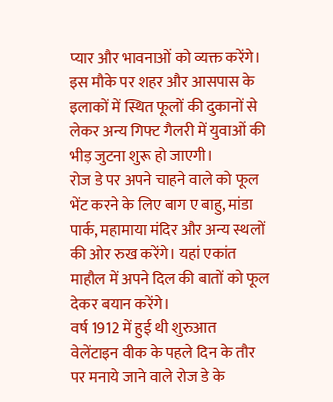प्यार और भावनाओं को व्यक्त करेंगे। इस मौके पर शहर और आसपास के इलाकों में स्थित फूलों की दुकानों से लेकर अन्य गिफ्ट गैलरी में युवाओं की भीड़ जुटना शुरू हो जाएगी।
रोज डे पर अपने चाहने वाले को फूल भेंट करने के लिए बाग ए बाहु, मांडा पार्क, महामाया मंदिर और अन्य स्थलों की ओर रुख करेंगे। यहां एकांत माहौल में अपने दिल की बातों को फूल देकर बयान करेंगे।
वर्ष 1912 में हुई थी शुरुआत
वेलेंटाइन वीक के पहले दिन के तौर पर मनाये जाने वाले रोज डे के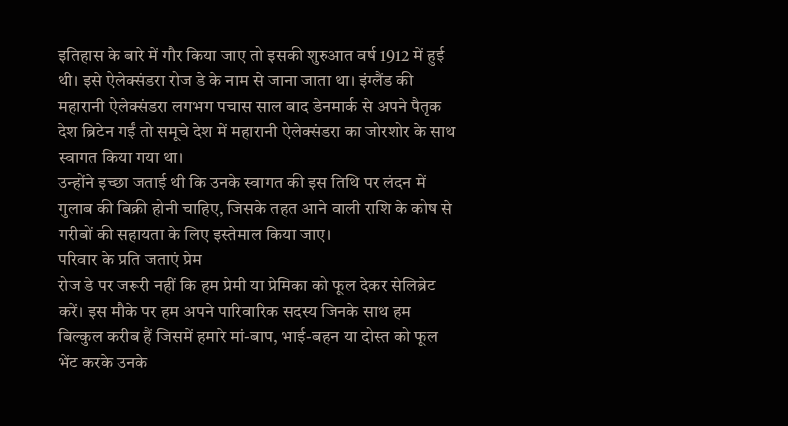इतिहास के बारे में गौर किया जाए तो इसकी शुरुआत वर्ष 1912 में हुई थी। इसे ऐलेक्संडरा रोज डे के नाम से जाना जाता था। इंग्लैंड की महारानी ऐलेक्संडरा लगभग पचास साल बाद डेनमार्क से अपने पैतृक देश ब्रिटेन गईं तो समूचे देश में महारानी ऐलेक्संडरा का जोरशोर के साथ स्वागत किया गया था।
उन्होंने इच्छा जताई थी कि उनके स्वागत की इस तिथि पर लंदन में गुलाब की बिक्री होनी चाहिए, जिसके तहत आने वाली राशि के कोष से गरीबों की सहायता के लिए इस्तेमाल किया जाए।
परिवार के प्रति जताएं प्रेम
रोज डे पर जरूरी नहीं कि हम प्रेमी या प्रेमिका को फूल देकर सेलिब्रेट करें। इस मौके पर हम अपने पारिवारिक सदस्य जिनके साथ हम बिल्कुल करीब हैं जिसमें हमारे मां-बाप, भाई-बहन या दोस्त को फूल भेंट करके उनके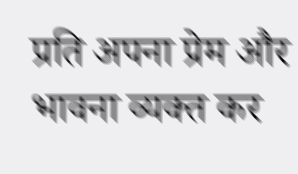प्रति अपना प्रेम और भावना व्यक्त कर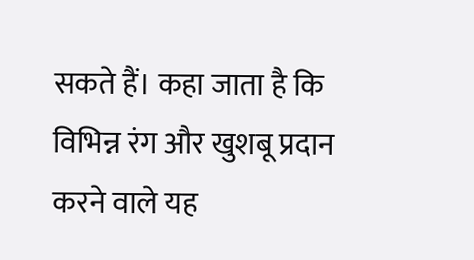सकते हैं। कहा जाता है कि विभिन्न रंग और खुशबू प्रदान करने वाले यह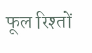फूल रिश्तों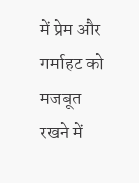में प्रेम और गर्माहट को मजबूत रखने में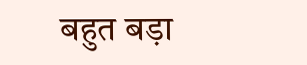बहुत बड़ा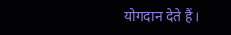योगदान देते हैं।